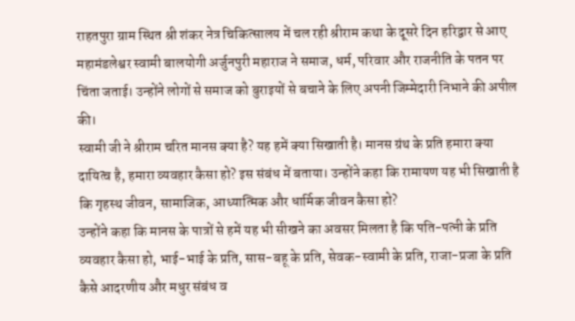राहतपुरा ग्राम स्थित श्री शंकर नेत्र चिकित्सालय में चल रही श्रीराम कथा के दूसरे दिन हरिद्वार से आए महामंडलेश्वर स्वामी बालयोगी अर्जुनपुरी महाराज ने समाज, धर्म, परिवार और राजनीति के पतन पर चिंता जताई। उन्होंने लोगों से समाज को बुराइयों से बचाने के लिए अपनी जिम्मेदारी निभाने की अपील की।
स्वामी जी ने श्रीराम चरित मानस क्या है? यह हमें क्या सिखाती है। मानस ग्रंथ के प्रति हमारा क्या दायित्व है, हमारा व्यवहार कैसा हो? इस संबंध में बताया। उन्होंने कहा कि रामायण यह भी सिखाती है कि गृहस्थ जीवन, सामाजिक, आध्यात्मिक और धार्मिक जीवन कैसा हो?
उन्होंने कहा कि मानस के पात्रों से हमें यह भी सीखने का अवसर मिलता है कि पति-पत्नी के प्रति व्यवहार कैसा हो, भाई-भाई के प्रति, सास-बहू के प्रति, सेवक-स्वामी के प्रति, राजा-प्रजा के प्रति कैसे आदरणीय और मधुर संबंध व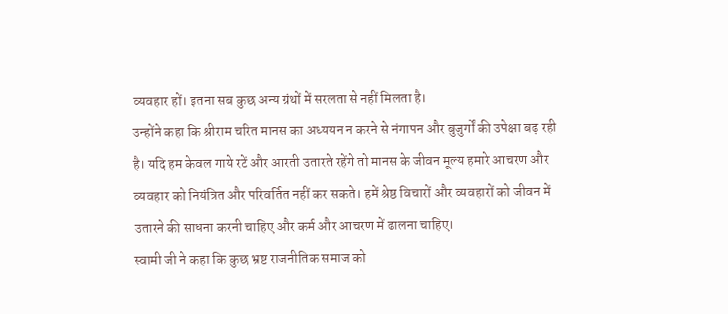व्यवहार हों। इतना सब कुछ अन्य ग्रंथों में सरलता से नहीं मिलता है।
उन्होंने कहा कि श्रीराम चरित मानस का अध्ययन न करने से नंगापन और बुजुर्गों की उपेक्षा बढ़ रही है। यदि हम केवल गाये रटें और आरती उतारते रहेंगे तो मानस के जीवन मूल्य हमारे आचरण और व्यवहार को नियंत्रित और परिवर्तित नहीं कर सकते। हमें श्रेष्ठ विचारों और व्यवहारों को जीवन में उतारने की साधना करनी चाहिए और कर्म और आचरण में ढालना चाहिए।
स्वामी जी ने कहा कि कुछ भ्रष्ट राजनीतिक समाज को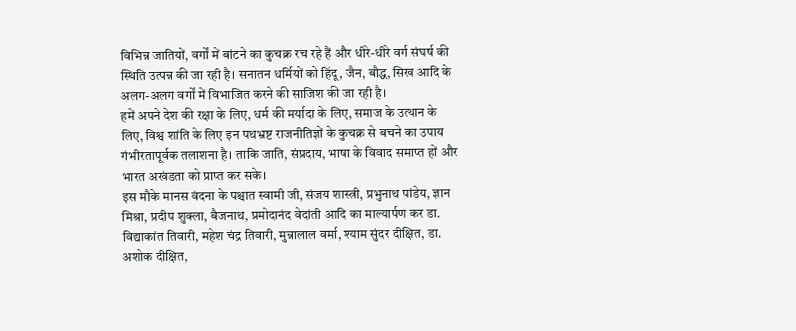विभिन्न जातियों, वर्गों में बांटने का कुचक्र रच रहे हैं और धीरे-धीरे वर्ग संघर्ष की स्थिति उत्पन्न की जा रही है। सनातन धर्मियों को हिंदू, जैन, बौद्ध, सिख आदि के अलग-अलग वर्गों में विभाजित करने की साजिश की जा रही है।
हमें अपने देश की रक्षा के लिए, धर्म की मर्यादा के लिए, समाज के उत्थान के लिए, विश्व शांति के लिए इन पथभ्रष्ट राजनीतिज्ञों के कुचक्र से बचने का उपाय गंभीरतापूर्वक तलाशना है। ताकि जाति, संप्रदाय, भाषा के विवाद समाप्त हों और भारत अखंडता को प्राप्त कर सके।
इस मौके मानस वंदना के पश्चात स्वामी जी, संजय शास्त्री, प्रभुनाथ पांडेय, ज्ञान मिश्रा, प्रदीप शुक्ला, बैजनाथ, प्रमोदानंद वेदांती आदि का माल्यार्पण कर डा. विद्याकांत तिवारी, महेश चंद्र तिवारी, मुन्नालाल वर्मा, श्याम सुंदर दीक्षित, डा. अशोक दीक्षित,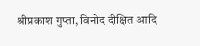श्रीप्रकाश गुप्ता, विनोद दीक्षित आदि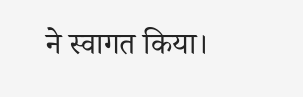ने स्वागत किया।